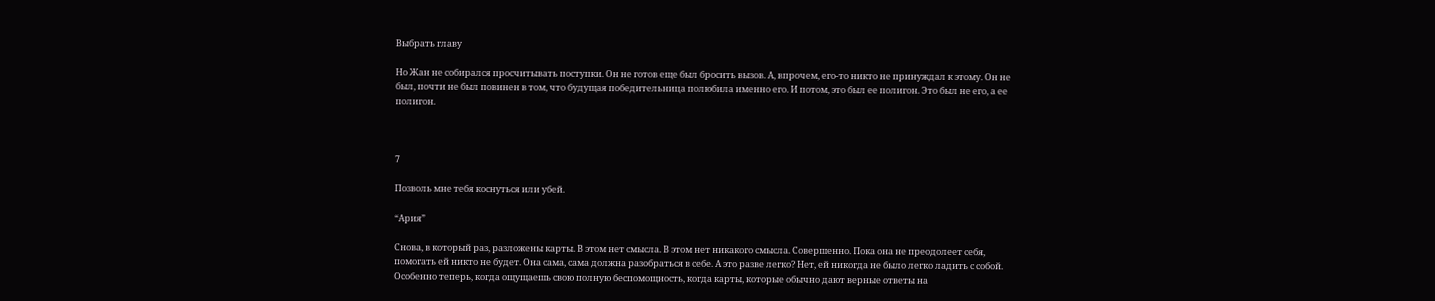Выбрать главу

Но Жан не собирался просчитывать поступки. Он не готов еще был бросить вызов. А, впрочем, его-то никто не принуждал к этому. Он не был, почти не был повинен в том, что будущая победительница полюбила именно его. И потом, это был ее полигон. Это был не его, а ее полигон.



7

Позволь мне тебя коснуться или убей.

“Ария”

Снова, в который раз, разложены карты. В этом нет смысла. В этом нет никакого смысла. Совершенно. Пока она не преодолеет себя, помогать ей никто не будет. Она сама, сама должна разобраться в себе. А это разве легко? Нет, ей никогда не было легко ладить с собой. Особенно теперь, когда ощущаешь свою полную беспомощность, когда карты, которые обычно дают верные ответы на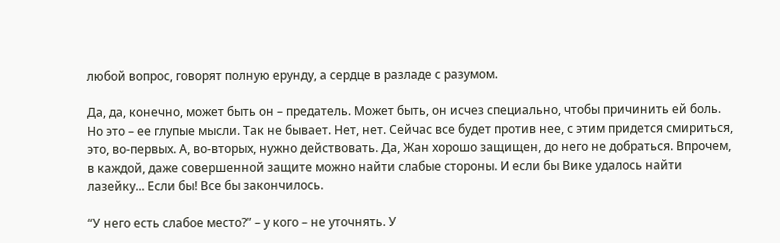любой вопрос, говорят полную ерунду, а сердце в разладе с разумом.

Да, да, конечно, может быть он – предатель. Может быть, он исчез специально, чтобы причинить ей боль. Но это – ее глупые мысли. Так не бывает. Нет, нет. Сейчас все будет против нее, с этим придется смириться, это, во-первых. А, во-вторых, нужно действовать. Да, Жан хорошо защищен, до него не добраться. Впрочем, в каждой, даже совершенной защите можно найти слабые стороны. И если бы Вике удалось найти лазейку... Если бы! Все бы закончилось.

“У него есть слабое место?” – у кого – не уточнять. У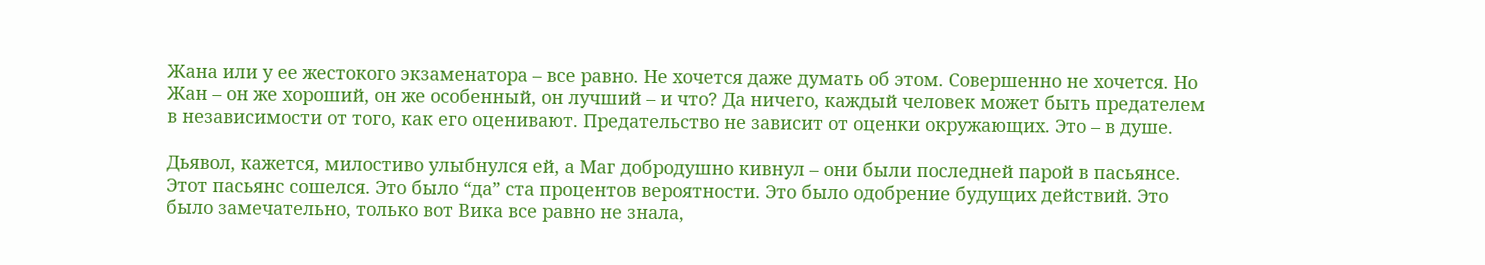Жана или у ее жестокого экзаменатора – все равно. Не хочется даже думать об этом. Совершенно не хочется. Но Жан – он же хороший, он же особенный, он лучший – и что? Да ничего, каждый человек может быть предателем в независимости от того, как его оценивают. Предательство не зависит от оценки окружающих. Это – в душе.

Дьявол, кажется, милостиво улыбнулся ей, а Маг добродушно кивнул – они были последней парой в пасьянсе. Этот пасьянс сошелся. Это было “да” ста процентов вероятности. Это было одобрение будущих действий. Это было замечательно, только вот Вика все равно не знала,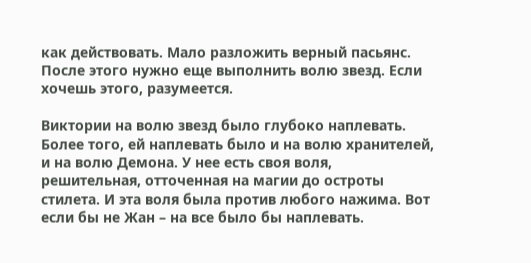как действовать. Мало разложить верный пасьянс. После этого нужно еще выполнить волю звезд. Если хочешь этого, разумеется.

Виктории на волю звезд было глубоко наплевать. Более того, ей наплевать было и на волю хранителей, и на волю Демона. У нее есть своя воля, решительная, отточенная на магии до остроты стилета. И эта воля была против любого нажима. Вот если бы не Жан – на все было бы наплевать.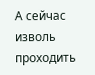А сейчас изволь проходить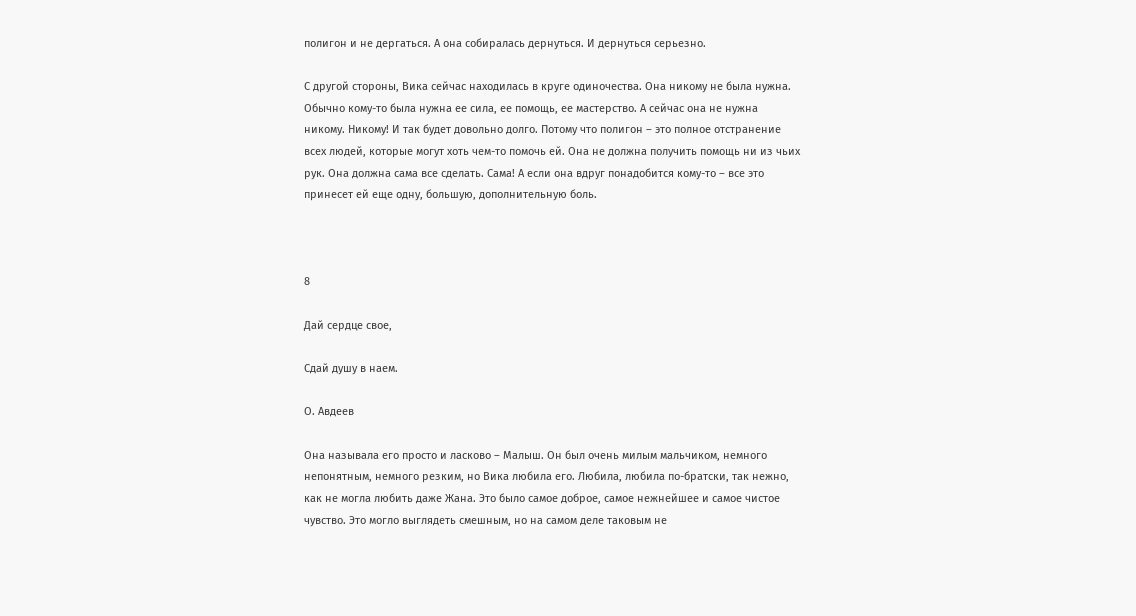полигон и не дергаться. А она собиралась дернуться. И дернуться серьезно.

С другой стороны, Вика сейчас находилась в круге одиночества. Она никому не была нужна. Обычно кому-то была нужна ее сила, ее помощь, ее мастерство. А сейчас она не нужна никому. Никому! И так будет довольно долго. Потому что полигон – это полное отстранение всех людей, которые могут хоть чем-то помочь ей. Она не должна получить помощь ни из чьих рук. Она должна сама все сделать. Сама! А если она вдруг понадобится кому-то – все это принесет ей еще одну, большую, дополнительную боль.



8

Дай сердце свое,

Сдай душу в наем.

О. Авдеев

Она называла его просто и ласково – Малыш. Он был очень милым мальчиком, немного непонятным, немного резким, но Вика любила его. Любила, любила по-братски, так нежно, как не могла любить даже Жана. Это было самое доброе, самое нежнейшее и самое чистое чувство. Это могло выглядеть смешным, но на самом деле таковым не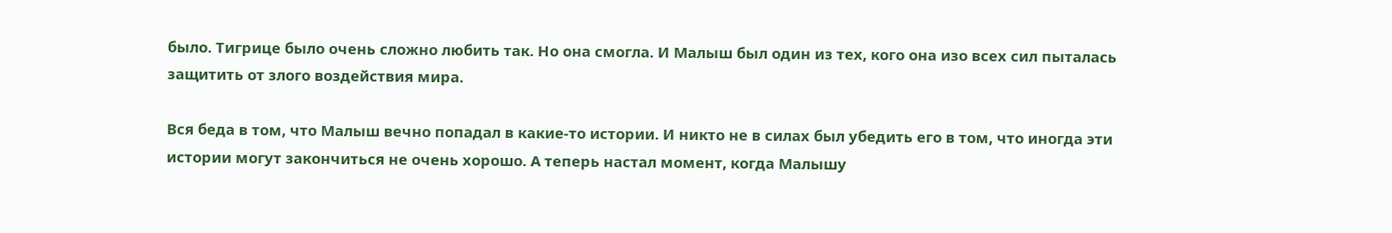было. Тигрице было очень сложно любить так. Но она смогла. И Малыш был один из тех, кого она изо всех сил пыталась защитить от злого воздействия мира.

Вся беда в том, что Малыш вечно попадал в какие-то истории. И никто не в силах был убедить его в том, что иногда эти истории могут закончиться не очень хорошо. А теперь настал момент, когда Малышу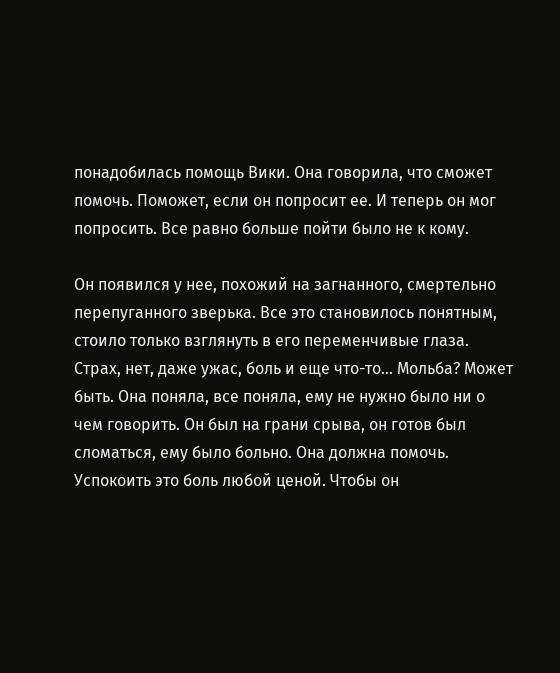понадобилась помощь Вики. Она говорила, что сможет помочь. Поможет, если он попросит ее. И теперь он мог попросить. Все равно больше пойти было не к кому.

Он появился у нее, похожий на загнанного, смертельно перепуганного зверька. Все это становилось понятным, стоило только взглянуть в его переменчивые глаза. Страх, нет, даже ужас, боль и еще что-то... Мольба? Может быть. Она поняла, все поняла, ему не нужно было ни о чем говорить. Он был на грани срыва, он готов был сломаться, ему было больно. Она должна помочь. Успокоить это боль любой ценой. Чтобы он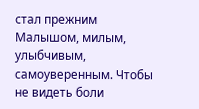стал прежним Малышом, милым, улыбчивым, самоуверенным. Чтобы не видеть боли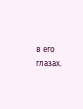в его глазах.